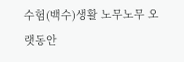수험(백수)생활 노무노무 오랫동안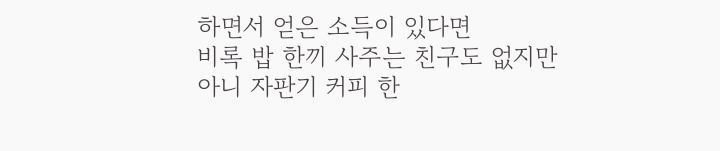하면서 얻은 소득이 있다면
비록 밥 한끼 사주는 친구도 없지만
아니 자판기 커피 한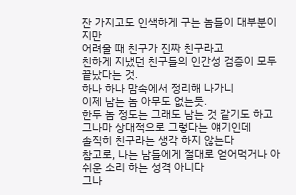잔 가지고도 인색하게 구는 놈들이 대부분이지만
어려울 때 친구가 진짜 친구라고
친하게 지냈던 친구들의 인간성 검증이 모두 끝났다는 것.
하나 하나 맘속에서 정리해 나가니
이제 남는 놈 아무도 없는듯.
한두 놈 정도는 그래도 남는 것 같기도 하고
그나마 상대적으로 그렇다는 얘기인데
솔직히 친구라는 생각 하지 않는다
참고로, 나는 남들에게 절대로 얻어먹거나 아쉬운 소리 하는 성격 아니다
그나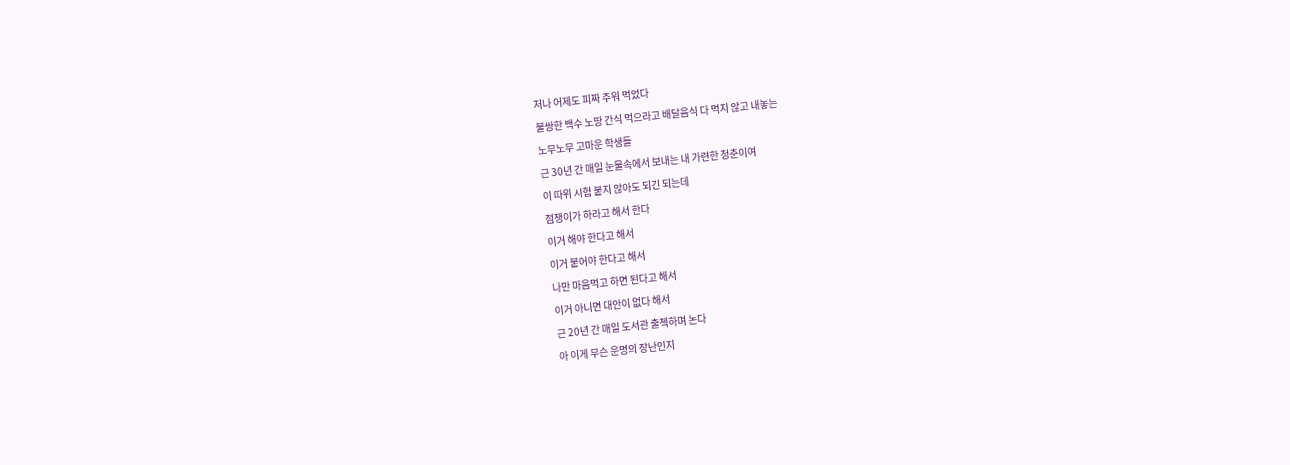저나 어제도 피짜 주워 먹었다
불쌍한 백수 노땅 간식 먹으라고 배달음식 다 먹지 않고 내놓는
노무노무 고마운 학생들
근 30년 간 매일 눈물속에서 보내는 내 가련한 청춘이여
이 따위 시험 붙지 않아도 되긴 되는데
점쟁이가 하라고 해서 한다
이거 해야 한다고 해서
이거 붙어야 한다고 해서
나만 마음먹고 하면 된다고 해서
이거 아니면 대안이 없다 해서
근 20년 간 매일 도서관 출첵하며 논다
아 이게 무슨 운명의 장난인지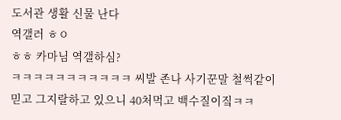도서관 생활 신물 난다
역갤러 ㅎㅇ
ㅎㅎ 카마님 역갤하심?
ㅋㅋㅋㅋㅋㅋㅋㅋㅋㅋㅋ 씨발 존나 사기꾼말 철썩같이 믿고 그지랄하고 있으니 40처먹고 백수질이짘ㅋㅋ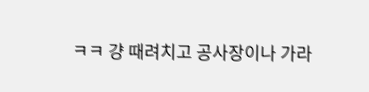ㅋㅋ 걍 때려치고 공사장이나 가라